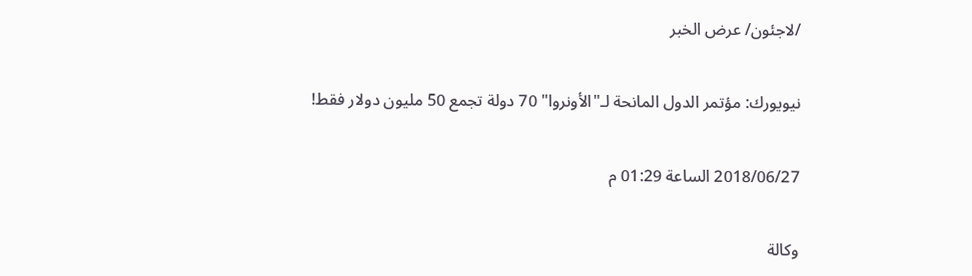/لاجئون/ عرض الخبر

نيويورك: مؤتمر الدول المانحة لـ"الأونروا" 70 دولة تجمع 50 مليون دولار فقط!

2018/06/27 الساعة 01:29 م

وكالة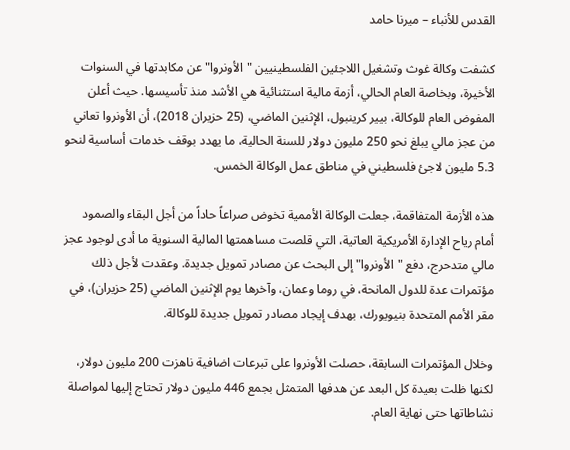القدس للأنباء – ميرنا حامد

كشفت وكالة غوث وتشغيل اللاجئين الفلسطينيين "الأونروا" عن مكابدتها في السنوات الأخيرة، وبخاصة العام الحالي، أزمة مالية استثنائية هي الأشد منذ تأسيسها. حيث أعلن المفوض العام للوكالة، بيير كرينبول، الإثنين الماضي، (25 حزيران 2018)، أن الأونروا تعاني من عجز مالي يبلغ نحو 250 مليون دولار للسنة الحالية، ما يهدد بوقف خدمات أساسية لنحو 5.3 مليون لاجئ فلسطيني في مناطق عمل الوكالة الخمس.

هذه الأزمة المتفاقمة، جعلت الوكالة الأممية تخوض صراعاً حاداً من أجل البقاء والصمود أمام رياح الإدارة الأمريكية العاتية، التي قلصت مساهمتها المالية السنوية ما أدى لوجود عجز مالي متدحرج، دفع "الأونروا" إلى البحث عن مصادر تمويل جديدة. وعقدت لأجل ذلك مؤتمرات عدة للدول المانحة، في روما وعمان، وآخرها يوم الإثنين الماضي (25 حزيران)، في مقر الأمم المتحدة بنيويورك، بهدف إيجاد مصادر تمويل جديدة للوكالة.

وخلال المؤتمرات السابقة، حصلت الأونروا على تبرعات اضافية ناهزت 200 مليون دولار، لكنها ظلت بعيدة كل البعد عن هدفها المتمثل بجمع 446 مليون دولار تحتاج إليها لمواصلة نشاطاتها حتى نهاية العام.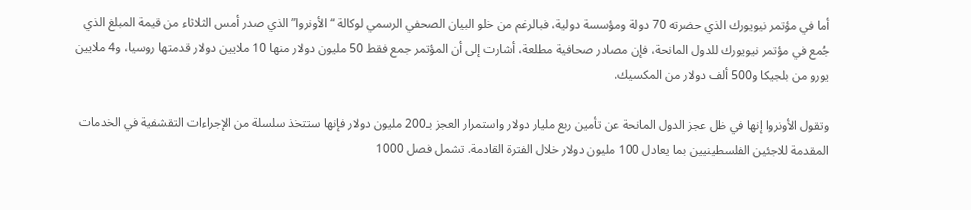أما في مؤتمر نيويورك الذي حضرته 70 دولة ومؤسسة دولية، فبالرغم من خلو البيان الصحفي الرسمي لوكالة “الأونروا” الذي صدر أمس الثلاثاء من قيمة المبلغ الذي جُمع في مؤتمر نيويورك للدول المانحة، فإن مصادر صحافية مطلعة، أشارت إلى أن المؤتمر جمع فقط 50 مليون دولار منها 10 ملايين دولار قدمتها روسيا، و4 ملايين يورو من بلجيكا و500 ألف دولار من المكسيك.

وتقول الأونروا إنها في ظل عجز الدول المانحة عن تأمين ربع مليار دولار واستمرار العجز بـ200 مليون دولار فإنها ستتخذ سلسلة من الإجراءات التقشفية في الخدمات المقدمة للاجئين الفلسطينيين بما يعادل 100 مليون دولار خلال الفترة القادمة. تشمل فصل 1000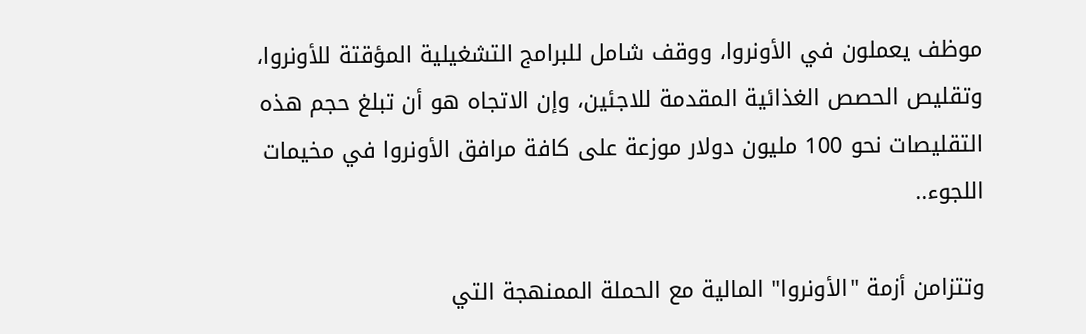موظف يعملون في الأونروا، ووقف شامل للبرامج التشغيلية المؤقتة للأونروا، وتقليص الحصص الغذائية المقدمة للاجئين، وإن الاتجاه هو أن تبلغ حجم هذه التقليصات نحو 100 مليون دولار موزعة على كافة مرافق الأونروا في مخيمات اللجوء..

وتتزامن أزمة "الأونروا" المالية مع الحملة الممنهجة التي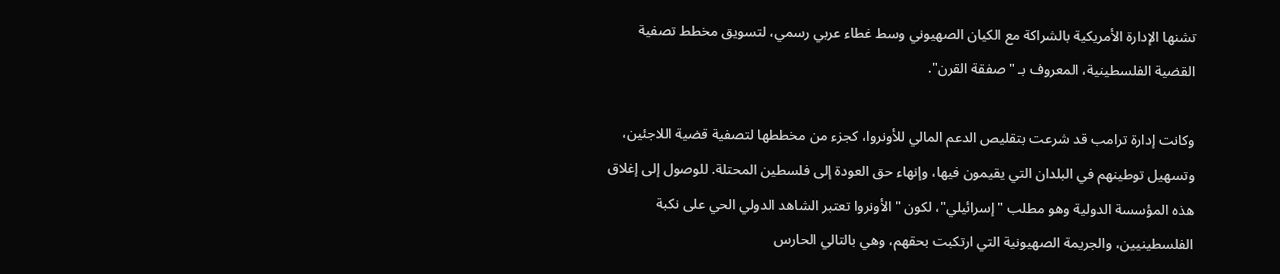تشنها الإدارة الأمريكية بالشراكة مع الكيان الصهيوني وسط غطاء عربي رسمي، لتسويق مخطط تصفية القضية الفلسطينية، المعروف بـ "صفقة القرن".

وكانت إدارة ترامب قد شرعت بتقليص الدعم المالي للأونروا، كجزء من مخططها لتصفية قضية اللاجئين، وتسهيل توطينهم في البلدان التي يقيمون فيها، وإنهاء حق العودة إلى فلسطين المحتلة. للوصول إلى إغلاق هذه المؤسسة الدولية وهو مطلب "إسرائيلي"، لكون "الأونروا تعتبر الشاهد الدولي الحي على نكبة الفلسطينيين، والجريمة الصهيونية التي ارتكبت بحقهم، وهي بالتالي الحارس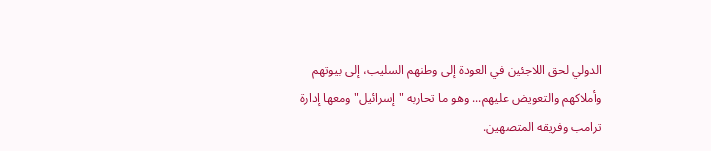الدولي لحق اللاجئين في العودة إلى وطنهم السليب، إلى بيوتهم وأملاكهم والتعويض عليهم... وهو ما تحاربه "إسرائيل" ومعها إدارة ترامب وفريقه المتصهين.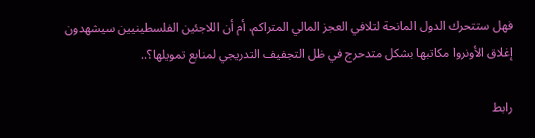فهل ستتحرك الدول المانحة لتلافي العجز المالي المتراكم، أم أن اللاجئين الفلسطينيين سيشهدون إغلاق الأونروا مكاتبها بشكل متدحرج في ظل التجفيف التدريجي لمنابع تمويلها؟..

رابط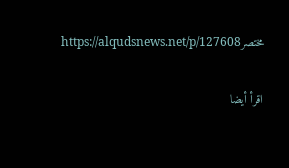مختصرhttps://alqudsnews.net/p/127608

اقرأ أيضا